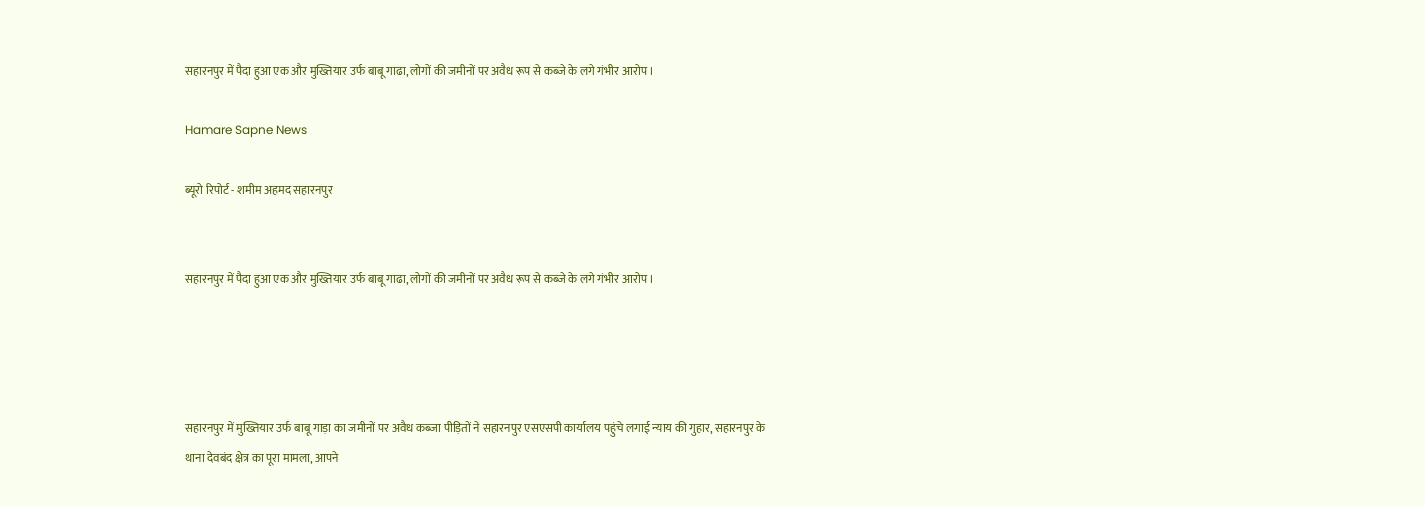सहारनपुर में पैदा हुआ एक और मुख्तियार उर्फ बाबू गाढा, लोगों की जमीनों पर अवैध रूप से कब्जे के लगे गंभीर आरोप ।

Hamare Sapne News

ब्यूरो रिपोर्ट - शमीम अहमद सहारनपुर


सहारनपुर में पैदा हुआ एक और मुख्तियार उर्फ बाबू गाढा, लोगों की जमीनों पर अवैध रूप से कब्जे के लगे गंभीर आरोप ।




सहारनपुर में मुख्तियार उर्फ बाबू गाड़ा का जमीनों पर अवैध कब्जा पीड़ितों ने सहारनपुर एसएसपी कार्यालय पहुंचे लगाई न्याय की गुहार, सहारनपुर के थाना देवबंद क्षेत्र का पूरा मामला, आपने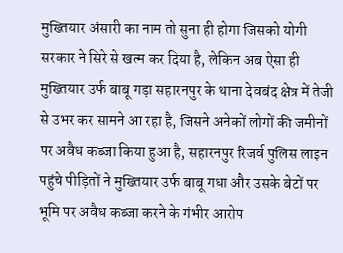मुख्तियार अंसारी का नाम तो सुना ही होगा जिसको योगी सरकार ने सिरे से खत्म कर दिया है, लेकिन अब ऐसा ही मुख्तियार उर्फ बाबू गड़ा सहारनपुर के थाना देवबंद क्षेत्र में तेजी से उभर कर सामने आ रहा है, जिसने अनेकों लोगों की जमीनों पर अवैध कब्जा किया हुआ है, सहारनपुर रिजर्व पुलिस लाइन पहुंचे पीड़ितों ने मुख्तियार उर्फ बाबू गधा और उसके बेटों पर भूमि पर अवैध कब्जा करने के गंभीर आरोप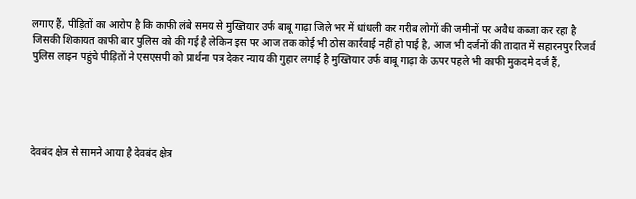लगाए हैं, पीड़ितों का आरोप है कि काफी लंबे समय से मुख्तियार उर्फ बाबू गाढ़ा जिले भर में धांधली कर गरीब लोगों की जमीनों पर अवैध कब्जा कर रहा है जिसकी शिकायत काफी बार पुलिस को की गई है लेकिन इस पर आज तक कोई भी ठोस कार्रवाई नहीं हो पाई है, आज भी दर्जनों की तादात में सहारनपुर रिजर्व पुलिस लाइन पहुंचे पीड़ितों ने एसएसपी को प्रार्थना पत्र देकर न्याय की गुहार लगाई है मुख्तियार उर्फ बाबू गाढ़ा के ऊपर पहले भी काफी मुकदमे दर्ज हैं,





देवबंद क्षेत्र से सामने आया है देवबंद क्षेत्र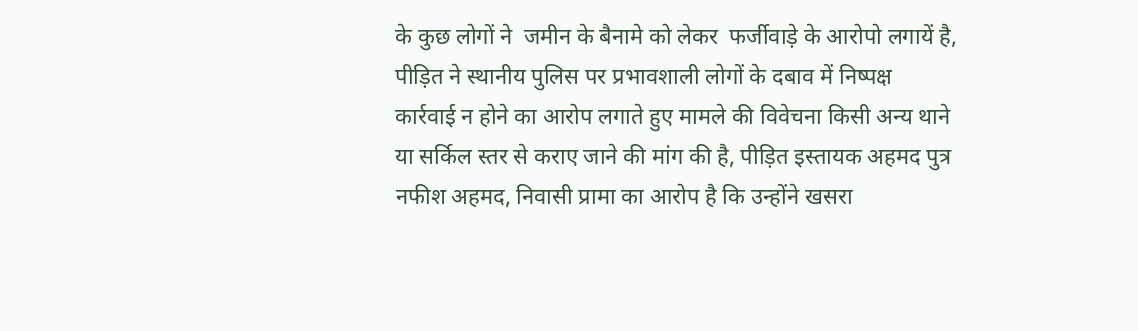के कुछ लोगों ने  जमीन के बैनामे को लेकर  फर्जीवाड़े के आरोपो लगायें है, पीड़ित ने स्थानीय पुलिस पर प्रभावशाली लोगों के दबाव में निष्पक्ष कार्रवाई न होने का आरोप लगाते हुए मामले की विवेचना किसी अन्य थाने या सर्किल स्तर से कराए जाने की मांग की है, पीड़ित इस्तायक अहमद पुत्र नफीश अहमद, निवासी प्रामा का आरोप है कि उन्होंने खसरा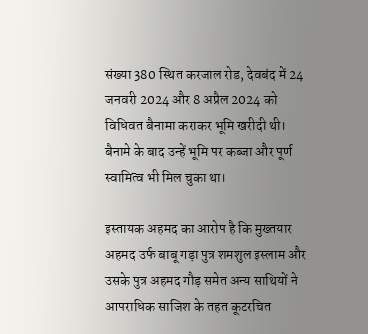संख्या 380 स्थित करजाल रोड, देवबंद में 24 जनवरी 2024 और 8 अप्रैल 2024 को विधिवत बैनामा कराकर भूमि खरीदी थी। बैनामे के बाद उन्हें भूमि पर कब्जा और पूर्ण स्वामित्व भी मिल चुका था।

इस्तायक अहमद का आरोप है कि मुख्तयार अहमद उर्फ बाबू गड़ा पुत्र शमशुल इस्लाम और उसके पुत्र अहमद गौड़ समेत अन्य साथियों ने आपराधिक साजिश के तहत कूटरचित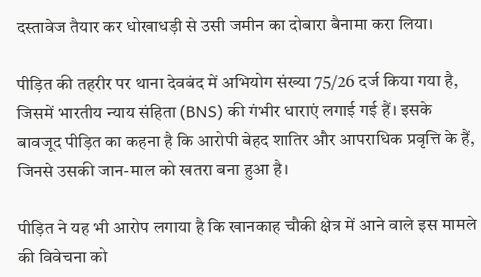दस्तावेज तैयार कर धोखाधड़ी से उसी जमीन का दोबारा बैनामा करा लिया।

पीड़ित की तहरीर पर थाना देवबंद में अभियोग संख्या 75/26 दर्ज किया गया है, जिसमें भारतीय न्याय संहिता (BNS) की गंभीर धाराएं लगाई गई हैं। इसके बावजूद पीड़ित का कहना है कि आरोपी बेहद शातिर और आपराधिक प्रवृत्ति के हैं, जिनसे उसकी जान-माल को खतरा बना हुआ है।

पीड़ित ने यह भी आरोप लगाया है कि खानकाह चौकी क्षेत्र में आने वाले इस मामले की विवेचना को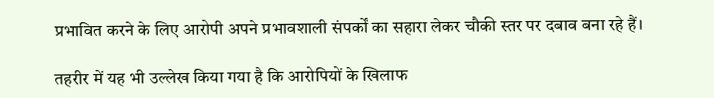प्रभावित करने के लिए आरोपी अपने प्रभावशाली संपर्कों का सहारा लेकर चौकी स्तर पर दबाव बना रहे हैं।

तहरीर में यह भी उल्लेख किया गया है कि आरोपियों के खिलाफ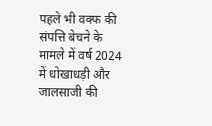पहले भी वक्फ की संपत्ति बेचने के मामले में वर्ष 2024 में धोखाधड़ी और जालसाजी की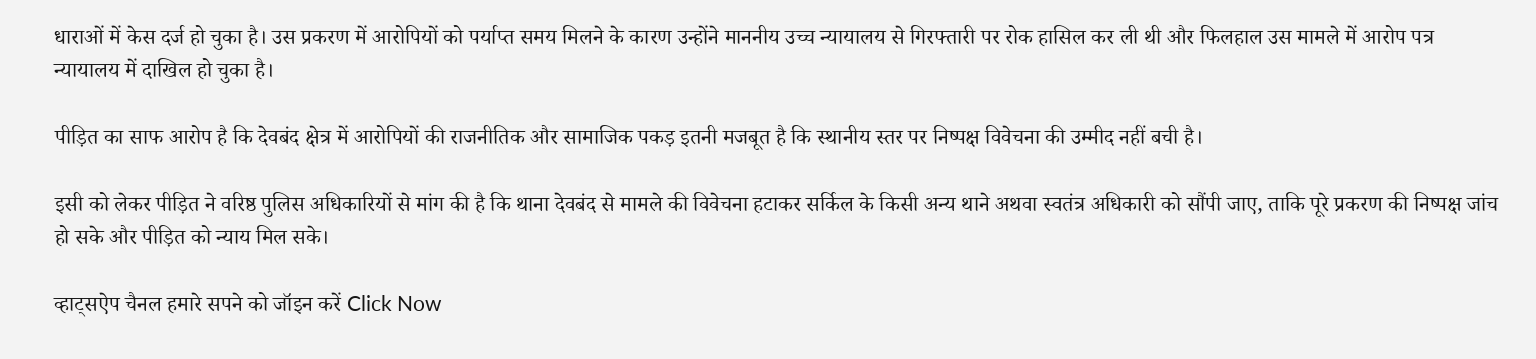धाराओं में केस दर्ज हो चुका है। उस प्रकरण में आरोपियों को पर्याप्त समय मिलने के कारण उन्होंने माननीय उच्च न्यायालय से गिरफ्तारी पर रोक हासिल कर ली थी और फिलहाल उस मामले में आरोप पत्र न्यायालय में दाखिल हो चुका है।

पीड़ित का साफ आरोप है कि देवबंद क्षेत्र में आरोपियों की राजनीतिक और सामाजिक पकड़ इतनी मजबूत है कि स्थानीय स्तर पर निष्पक्ष विवेचना की उम्मीद नहीं बची है।

इसी को लेकर पीड़ित ने वरिष्ठ पुलिस अधिकारियों से मांग की है कि थाना देवबंद से मामले की विवेचना हटाकर सर्किल के किसी अन्य थाने अथवा स्वतंत्र अधिकारी को सौंपी जाए, ताकि पूरे प्रकरण की निष्पक्ष जांच हो सके और पीड़ित को न्याय मिल सके।

व्हाट्सऐप चैनल हमारे सपने को जॉइन करें Click Now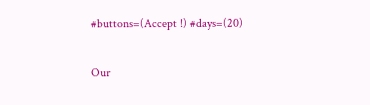#buttons=(Accept !) #days=(20)

Our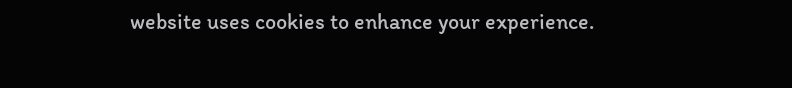website uses cookies to enhance your experience.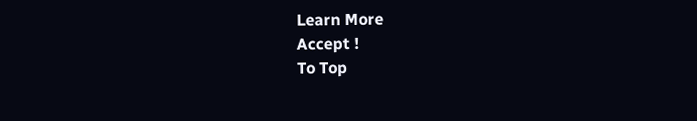Learn More
Accept !
To Top